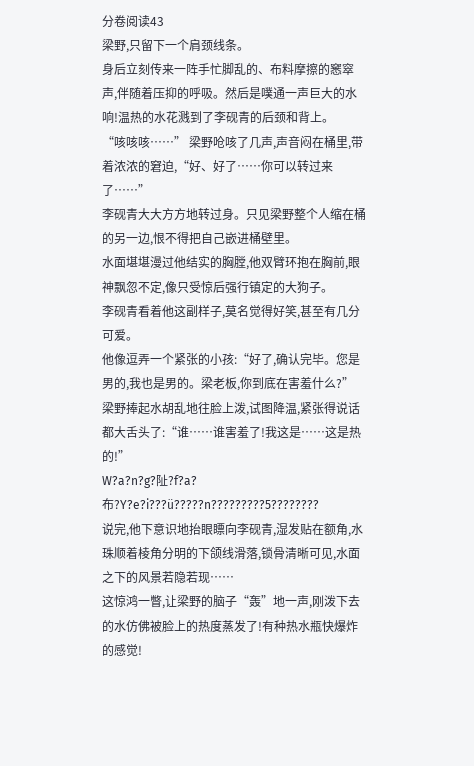分卷阅读43
梁野,只留下一个肩颈线条。
身后立刻传来一阵手忙脚乱的、布料摩擦的窸窣声,伴随着压抑的呼吸。然后是噗通一声巨大的水响!温热的水花溅到了李砚青的后颈和背上。
“咳咳咳……” 梁野呛咳了几声,声音闷在桶里,带着浓浓的窘迫,“好、好了……你可以转过来了……”
李砚青大大方方地转过身。只见梁野整个人缩在桶的另一边,恨不得把自己嵌进桶壁里。
水面堪堪漫过他结实的胸膛,他双臂环抱在胸前,眼神飘忽不定,像只受惊后强行镇定的大狗子。
李砚青看着他这副样子,莫名觉得好笑,甚至有几分可爱。
他像逗弄一个紧张的小孩:“好了,确认完毕。您是男的,我也是男的。梁老板,你到底在害羞什么?”
梁野捧起水胡乱地往脸上泼,试图降温,紧张得说话都大舌头了:“谁……谁害羞了!我这是……这是热的!”
W?a?n?g?阯?f?a?布?Y?e?i???ü?????n?????????5????????
说完,他下意识地抬眼瞟向李砚青,湿发贴在额角,水珠顺着棱角分明的下颌线滑落,锁骨清晰可见,水面之下的风景若隐若现……
这惊鸿一瞥,让梁野的脑子“轰”地一声,刚泼下去的水仿佛被脸上的热度蒸发了!有种热水瓶快爆炸的感觉!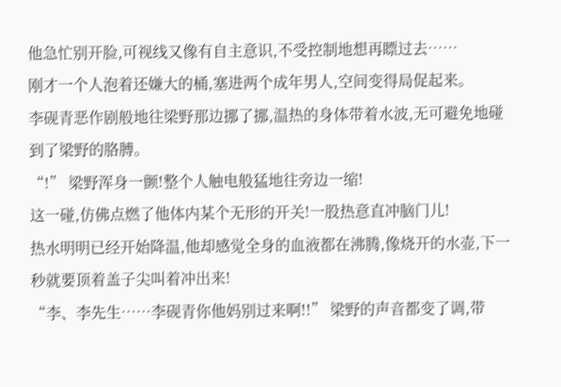他急忙别开脸,可视线又像有自主意识,不受控制地想再瞟过去……
刚才一个人泡着还嫌大的桶,塞进两个成年男人,空间变得局促起来。
李砚青恶作剧般地往梁野那边挪了挪,温热的身体带着水波,无可避免地碰到了梁野的胳膊。
“!” 梁野浑身一颤!整个人触电般猛地往旁边一缩!
这一碰,仿佛点燃了他体内某个无形的开关!一股热意直冲脑门儿!
热水明明已经开始降温,他却感觉全身的血液都在沸腾,像烧开的水壶,下一秒就要顶着盖子尖叫着冲出来!
“李、李先生……李砚青你他妈别过来啊!!” 梁野的声音都变了调,带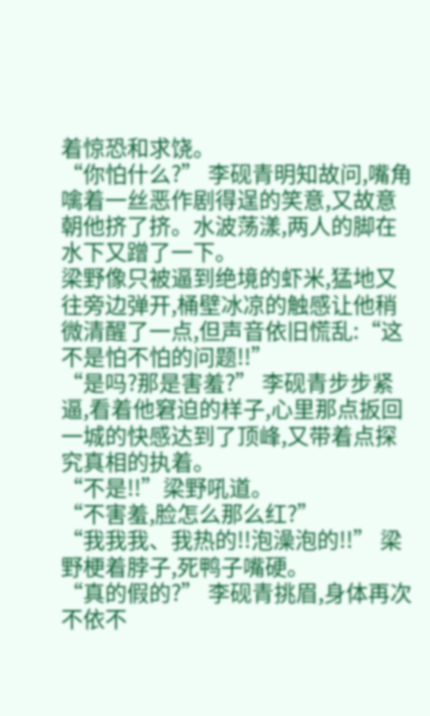着惊恐和求饶。
“你怕什么?” 李砚青明知故问,嘴角噙着一丝恶作剧得逞的笑意,又故意朝他挤了挤。水波荡漾,两人的脚在水下又蹭了一下。
梁野像只被逼到绝境的虾米,猛地又往旁边弹开,桶壁冰凉的触感让他稍微清醒了一点,但声音依旧慌乱:“这不是怕不怕的问题!!”
“是吗?那是害羞?” 李砚青步步紧逼,看着他窘迫的样子,心里那点扳回一城的快感达到了顶峰,又带着点探究真相的执着。
“不是!!”梁野吼道。
“不害羞,脸怎么那么红?”
“我我我、我热的!!泡澡泡的!!” 梁野梗着脖子,死鸭子嘴硬。
“真的假的?” 李砚青挑眉,身体再次不依不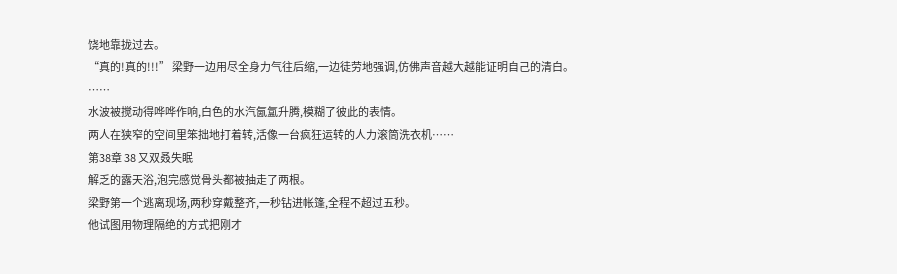饶地靠拢过去。
“真的!真的!!!” 梁野一边用尽全身力气往后缩,一边徒劳地强调,仿佛声音越大越能证明自己的清白。
……
水波被搅动得哗哗作响,白色的水汽氤氲升腾,模糊了彼此的表情。
两人在狭窄的空间里笨拙地打着转,活像一台疯狂运转的人力滚筒洗衣机……
第38章 38 又双叒失眠
解乏的露天浴,泡完感觉骨头都被抽走了两根。
梁野第一个逃离现场,两秒穿戴整齐,一秒钻进帐篷,全程不超过五秒。
他试图用物理隔绝的方式把刚才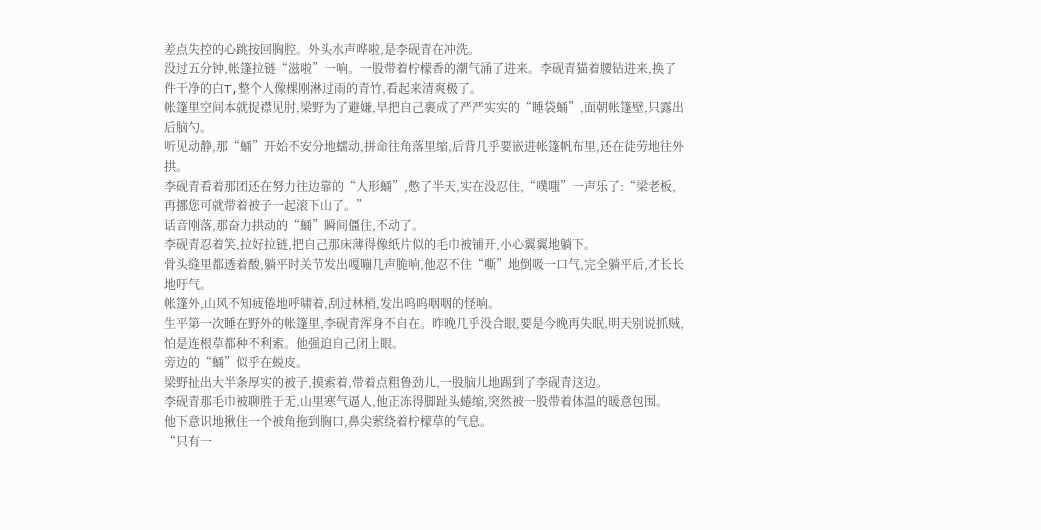差点失控的心跳按回胸腔。外头水声哗啦,是李砚青在冲洗。
没过五分钟,帐篷拉链“滋啦”一响。一股带着柠檬香的潮气涌了进来。李砚青猫着腰钻进来,换了件干净的白T,整个人像棵刚淋过雨的青竹,看起来清爽极了。
帐篷里空间本就捉襟见肘,梁野为了避嫌,早把自己裹成了严严实实的“睡袋蛹”,面朝帐篷壁,只露出后脑勺。
听见动静,那“蛹”开始不安分地蠕动,拼命往角落里缩,后背几乎要嵌进帐篷帆布里,还在徒劳地往外拱。
李砚青看着那团还在努力往边靠的“人形蛹”,憋了半天,实在没忍住,“噗嗤”一声乐了:“梁老板,再挪您可就带着被子一起滚下山了。”
话音刚落,那奋力拱动的“蛹”瞬间僵住,不动了。
李砚青忍着笑,拉好拉链,把自己那床薄得像纸片似的毛巾被铺开,小心翼翼地躺下。
骨头缝里都透着酸,躺平时关节发出嘎嘣几声脆响,他忍不住“嘶”地倒吸一口气,完全躺平后,才长长地吁气。
帐篷外,山风不知疲倦地呼啸着,刮过林梢,发出呜呜咽咽的怪响。
生平第一次睡在野外的帐篷里,李砚青浑身不自在。昨晚几乎没合眼,要是今晚再失眠,明天别说抓贼,怕是连根草都种不利索。他强迫自己闭上眼。
旁边的“蛹”似乎在蜕皮。
梁野扯出大半条厚实的被子,摸索着,带着点粗鲁劲儿,一股脑儿地踢到了李砚青这边。
李砚青那毛巾被聊胜于无,山里寒气逼人,他正冻得脚趾头蜷缩,突然被一股带着体温的暖意包围。
他下意识地揪住一个被角拖到胸口,鼻尖萦绕着柠檬草的气息。
“只有一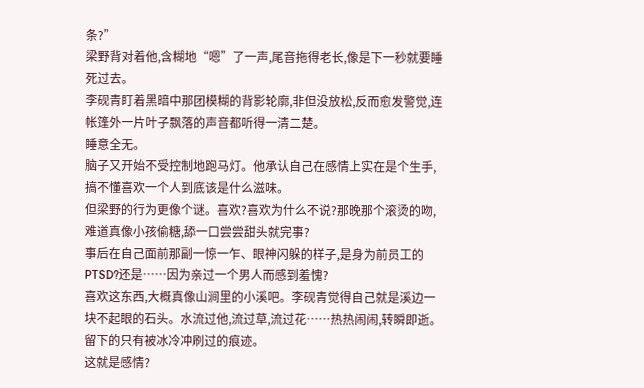条?”
梁野背对着他,含糊地“嗯”了一声,尾音拖得老长,像是下一秒就要睡死过去。
李砚青盯着黑暗中那团模糊的背影轮廓,非但没放松,反而愈发警觉,连帐篷外一片叶子飘落的声音都听得一清二楚。
睡意全无。
脑子又开始不受控制地跑马灯。他承认自己在感情上实在是个生手,搞不懂喜欢一个人到底该是什么滋味。
但梁野的行为更像个谜。喜欢?喜欢为什么不说?那晚那个滚烫的吻,难道真像小孩偷糖,舔一口尝尝甜头就完事?
事后在自己面前那副一惊一乍、眼神闪躲的样子,是身为前员工的PTSD?还是……因为亲过一个男人而感到羞愧?
喜欢这东西,大概真像山涧里的小溪吧。李砚青觉得自己就是溪边一块不起眼的石头。水流过他,流过草,流过花……热热闹闹,转瞬即逝。留下的只有被冰冷冲刷过的痕迹。
这就是感情?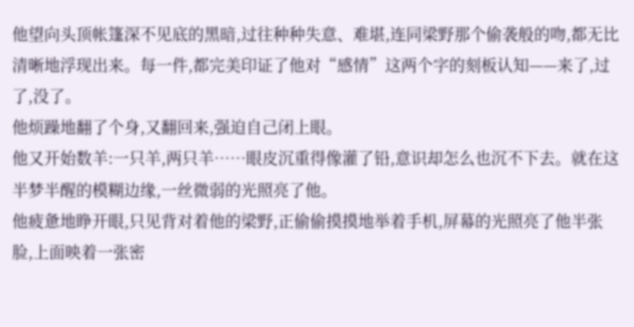他望向头顶帐篷深不见底的黑暗,过往种种失意、难堪,连同梁野那个偷袭般的吻,都无比清晰地浮现出来。每一件,都完美印证了他对“感情”这两个字的刻板认知——来了,过了,没了。
他烦躁地翻了个身,又翻回来,强迫自己闭上眼。
他又开始数羊:一只羊,两只羊……眼皮沉重得像灌了铅,意识却怎么也沉不下去。就在这半梦半醒的模糊边缘,一丝微弱的光照亮了他。
他疲惫地睁开眼,只见背对着他的梁野,正偷偷摸摸地举着手机,屏幕的光照亮了他半张脸,上面映着一张密